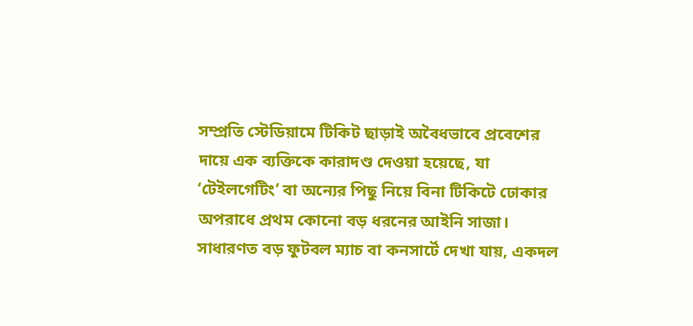সম্প্রতি স্টেডিয়ামে টিকিট ছাড়াই অবৈধভাবে প্রবেশের দায়ে এক ব্যক্তিকে কারাদণ্ড দেওয়া হয়েছে, যা ‘টেইলগেটিং’ বা অন্যের পিছু নিয়ে বিনা টিকিটে ঢোকার অপরাধে প্রথম কোনো বড় ধরনের আইনি সাজা। সাধারণত বড় ফুটবল ম্যাচ বা কনসার্টে দেখা যায়, একদল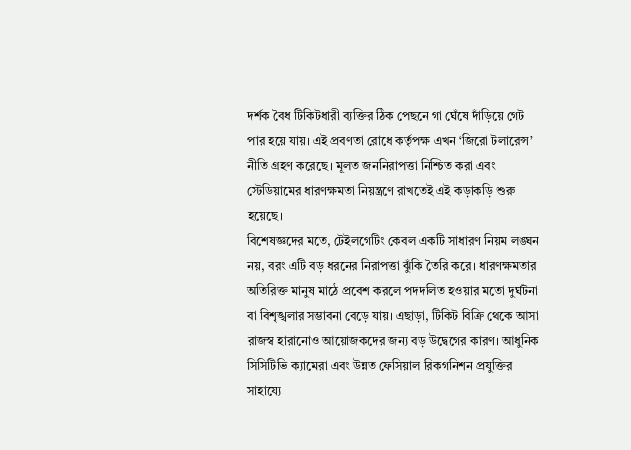দর্শক বৈধ টিকিটধারী ব্যক্তির ঠিক পেছনে গা ঘেঁষে দাঁড়িয়ে গেট পার হয়ে যায়। এই প্রবণতা রোধে কর্তৃপক্ষ এখন ‘জিরো টলারেন্স’ নীতি গ্রহণ করেছে। মূলত জননিরাপত্তা নিশ্চিত করা এবং স্টেডিয়ামের ধারণক্ষমতা নিয়ন্ত্রণে রাখতেই এই কড়াকড়ি শুরু হয়েছে।
বিশেষজ্ঞদের মতে, টেইলগেটিং কেবল একটি সাধারণ নিয়ম লঙ্ঘন নয়, বরং এটি বড় ধরনের নিরাপত্তা ঝুঁকি তৈরি করে। ধারণক্ষমতার অতিরিক্ত মানুষ মাঠে প্রবেশ করলে পদদলিত হওয়ার মতো দুর্ঘটনা বা বিশৃঙ্খলার সম্ভাবনা বেড়ে যায়। এছাড়া, টিকিট বিক্রি থেকে আসা রাজস্ব হারানোও আয়োজকদের জন্য বড় উদ্বেগের কারণ। আধুনিক সিসিটিভি ক্যামেরা এবং উন্নত ফেসিয়াল রিকগনিশন প্রযুক্তির সাহায্যে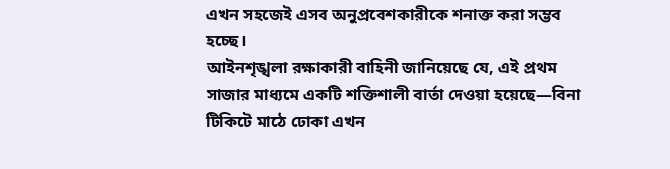এখন সহজেই এসব অনুপ্রবেশকারীকে শনাক্ত করা সম্ভব হচ্ছে।
আইনশৃঙ্খলা রক্ষাকারী বাহিনী জানিয়েছে যে, এই প্রথম সাজার মাধ্যমে একটি শক্তিশালী বার্তা দেওয়া হয়েছে—বিনা টিকিটে মাঠে ঢোকা এখন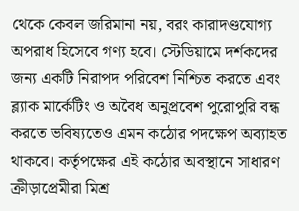থেকে কেবল জরিমানা নয়, বরং কারাদণ্ডযোগ্য অপরাধ হিসেবে গণ্য হবে। স্টেডিয়ামে দর্শকদের জন্য একটি নিরাপদ পরিবেশ নিশ্চিত করতে এবং ব্ল্যাক মার্কেটিং ও অবৈধ অনুপ্রবেশ পুরোপুরি বন্ধ করতে ভবিষ্যতেও এমন কঠোর পদক্ষেপ অব্যাহত থাকবে। কর্তৃপক্ষের এই কঠোর অবস্থানে সাধারণ ক্রীড়াপ্রেমীরা মিশ্র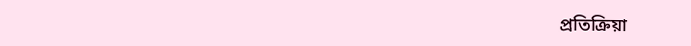প্রতিক্রিয়া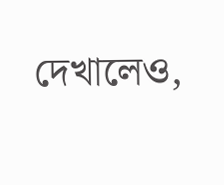দেখালেও,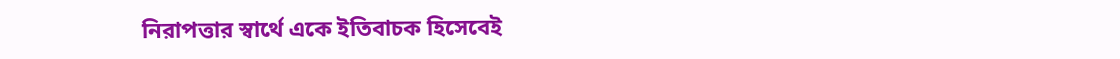নিরাপত্তার স্বার্থে একে ইতিবাচক হিসেবেই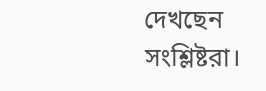দেখছেন সংশ্লিষ্টরা।